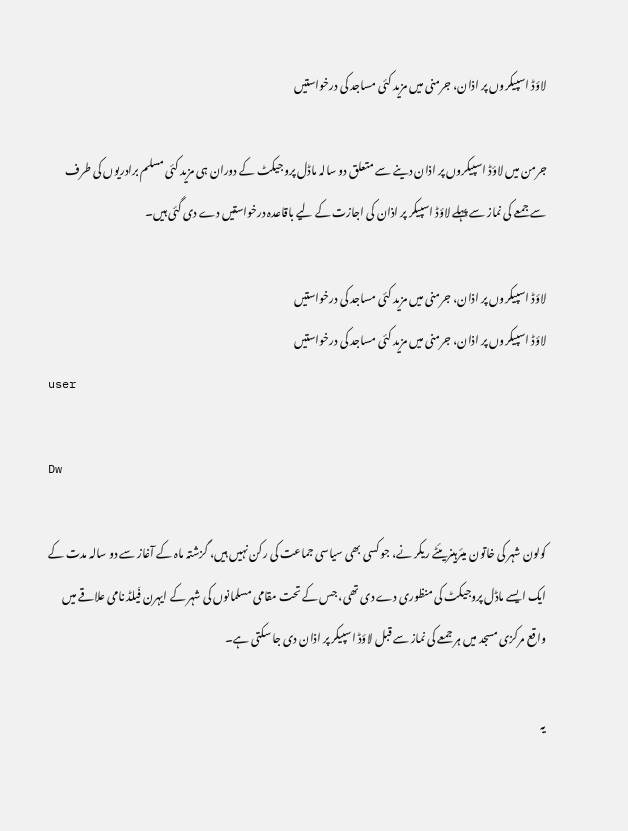لاؤڈ اسپیکروں پر اذان، جرمنی میں مزید کئی مساجد کی درخواستیں

جرمن میں لاؤڈ اسپیکروں پر اذان دینے سے متعلق دو سالہ ماڈل پروجیکٹ کے دوران ہی مزید کئی مسلم برادریوں کی طرف سے جمعے کی نماز سے پہلے لاؤڈ اسپیکر پر اذان کی اجازت کے لیے باقاعدہ درخواستیں دے دی گئی ہیں۔

لاؤڈ اسپیکروں پر اذان، جرمنی میں مزید کئی مساجد کی درخواستیں
لاؤڈ اسپیکروں پر اذان، جرمنی میں مزید کئی مساجد کی درخواستیں
user

Dw

کولون شہر کی خاتون میئرہینریئٹے ریکر نے، جو کسی بھی سیاسی جماعت کی رکن نہیں ہیں، گزشتہ ماہ کے آغاز سے دو سالہ مدت کے ایک ایسے ماڈل پروجیکٹ کی منظوری دے دی تھی، جس کے تحت مقامی مسلمانوں کی شہر کے ایہرن فَیلڈ نامی علاقے میں واقع مرکزی مسجد میں ہر جمعے کی نماز سے قبل لاؤڈ اسپیکر پر اذان دی جا سکتی ہے۔

یہ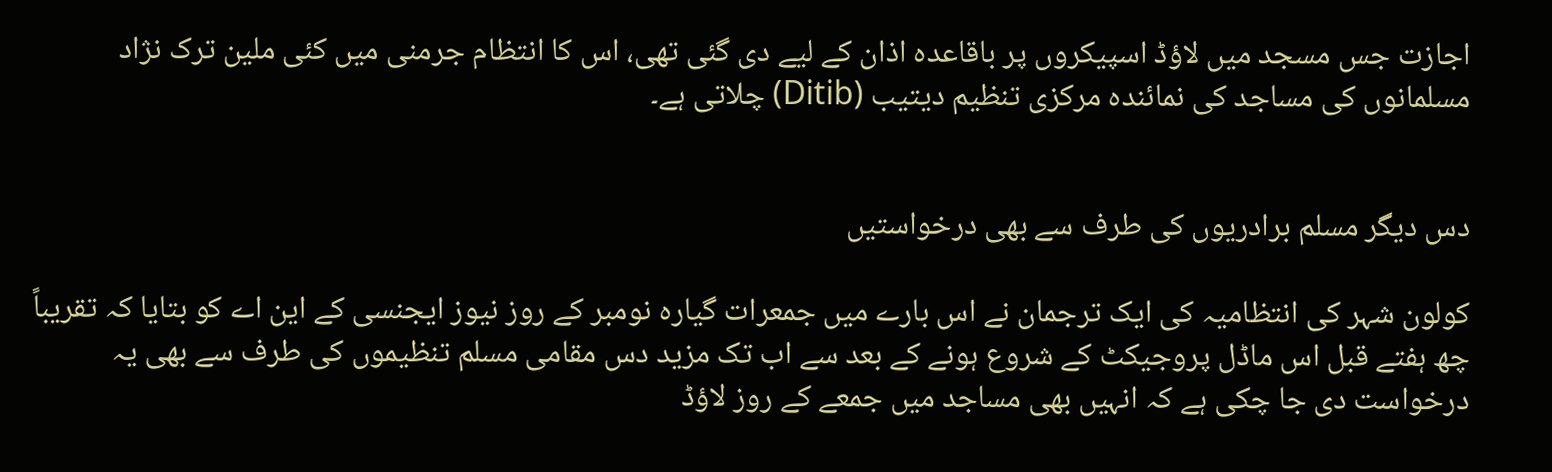اجازت جس مسجد میں لاؤڈ اسپیکروں پر باقاعدہ اذان کے لیے دی گئی تھی، اس کا انتظام جرمنی میں کئی ملین ترک نژاد مسلمانوں کی مساجد کی نمائندہ مرکزی تنظیم دیتیب (Ditib) چلاتی ہے۔


دس دیگر مسلم برادریوں کی طرف سے بھی درخواستیں

کولون شہر کی انتظامیہ کی ایک ترجمان نے اس بارے میں جمعرات گیارہ نومبر کے روز نیوز ایجنسی کے این اے کو بتایا کہ تقریباً چھ ہفتے قبل اس ماڈل پروجیکٹ کے شروع ہونے کے بعد سے اب تک مزید دس مقامی مسلم تنظیموں کی طرف سے بھی یہ درخواست دی جا چکی ہے کہ انہیں بھی مساجد میں جمعے کے روز لاؤڈ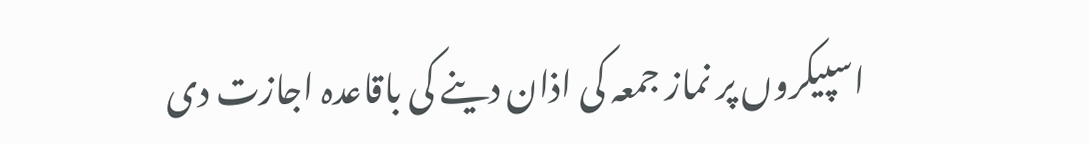اسپیکروں پر نماز جمعہ کی اذان دینے کی باقاعدہ اجازت دی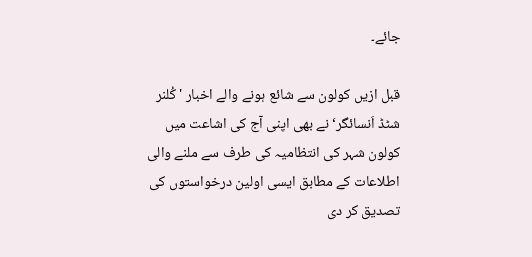جائے۔

قبل ازیں کولون سے شائع ہونے والے اخبار 'کُلنر شٹڈ اَنسائگر‘ نے بھی اپنی آج کی اشاعت میں کولون شہر کی انتظامیہ کی طرف سے ملنے والی اطلاعات کے مطابق ایسی اولین درخواستوں کی تصدیق کر دی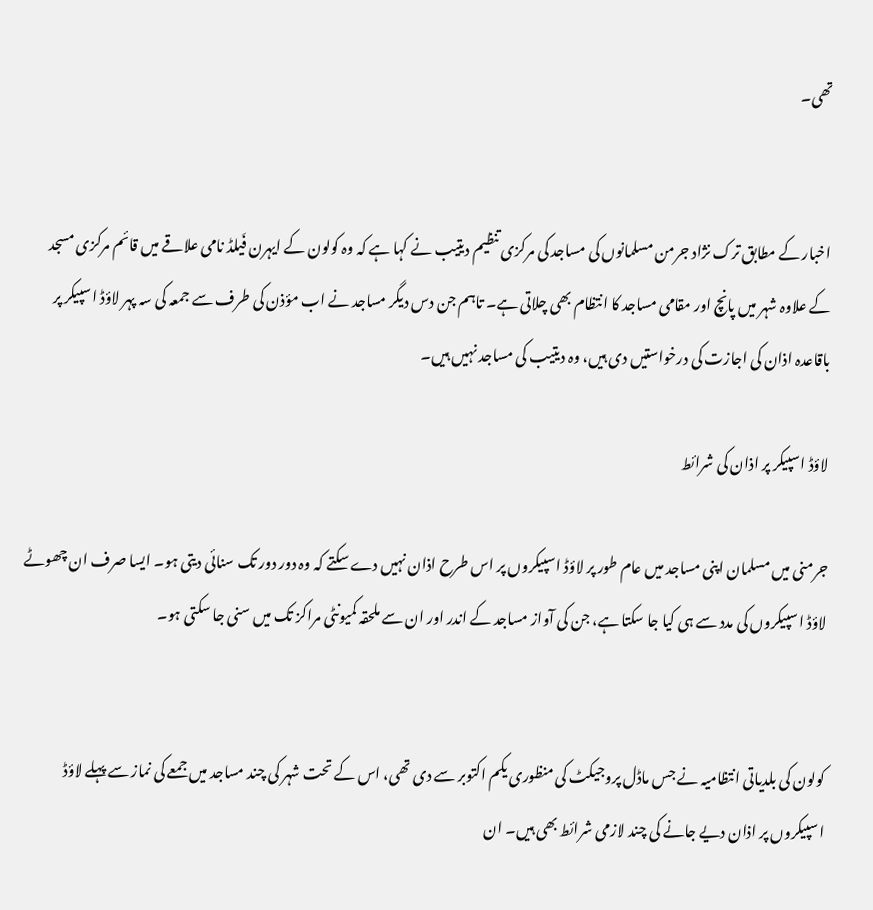تھی۔


اخبار کے مطابق ترک نژاد جرمن مسلمانوں کی مساجد کی مرکزی تنظیم دیتیب نے کہا ہے کہ وہ کولون کے ایہرن فَیلڈ نامی علاقے میں قائم مرکزی مسجد کے علاوہ شہر میں پانچ اور مقامی مساجد کا انتظام بھی چلاتی ہے۔ تاہم جن دس دیگر مساجد نے اب مؤذن کی طرف سے جمعہ کی سہ پہر لاؤڈ اسپیکر پر باقاعدہ اذان کی اجازت کی درخواستیں دی ہیں، وہ دیتیب کی مساجد نہیں ہیں۔

لاؤڈ اسپیکر پر اذان کی شرائط

جرمنی میں مسلمان اپنی مساجد میں عام طور پر لاؤڈ اسپیکروں پر اس طرح اذان نہیں دے سکتے کہ وہ دور دور تک سنائی دیتی ہو۔ ایسا صرف ان چھوٹے لاؤڈ اسپیکروں کی مدد سے ہی کیا جا سکتا ہے، جن کی آواز مساجد کے اندر اور ان سے ملحقہ کمیونٹی مراکز تک میں سنی جا سکتی ہو۔


کولون کی بلدیاتی انتظامیہ نے جس ماڈل پروجیکٹ کی منظوری یکم اکتوبر سے دی تھی، اس کے تحت شہر کی چند مساجد میں جمعے کی نماز سے پہلے لاؤڈ اسپیکروں پر اذان دیے جانے کی چند لازمی شرائط بھی ہیں۔ ان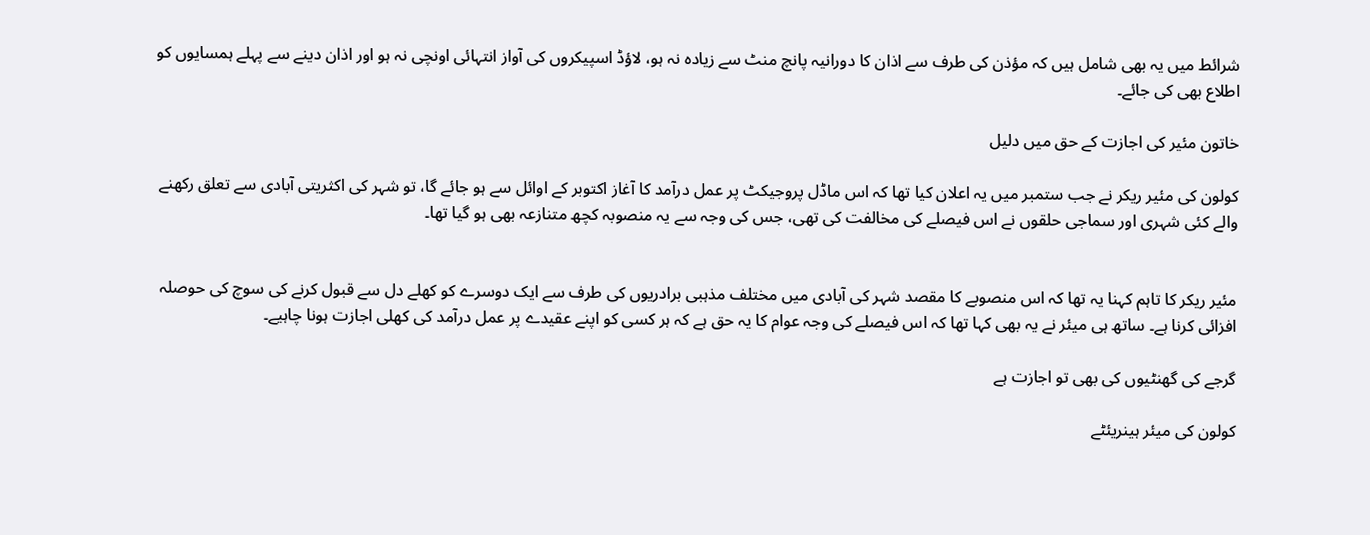شرائط میں یہ بھی شامل ہیں کہ مؤذن کی طرف سے اذان کا دورانیہ پانچ منٹ سے زیادہ نہ ہو، لاؤڈ اسپیکروں کی آواز انتہائی اونچی نہ ہو اور اذان دینے سے پہلے ہمسایوں کو اطلاع بھی کی جائے۔

خاتون مئیر کی اجازت کے حق میں دلیل

کولون کی مئیر ریکر نے جب ستمبر میں یہ اعلان کیا تھا کہ اس ماڈل پروجیکٹ پر عمل درآمد کا آغاز اکتوبر کے اوائل سے ہو جائے گا، تو شہر کی اکثریتی آبادی سے تعلق رکھنے والے کئی شہری اور سماجی حلقوں نے اس فیصلے کی مخالفت کی تھی، جس کی وجہ سے یہ منصوبہ کچھ متنازعہ بھی ہو گیا تھا۔


مئیر ریکر کا تاہم کہنا یہ تھا کہ اس منصوبے کا مقصد شہر کی آبادی میں مختلف مذہبی برادریوں کی طرف سے ایک دوسرے کو کھلے دل سے قبول کرنے کی سوچ کی حوصلہ افزائی کرنا ہے۔ ساتھ ہی میئر نے یہ بھی کہا تھا کہ اس فیصلے کی وجہ عوام کا یہ حق ہے کہ ہر کسی کو اپنے عقیدے پر عمل درآمد کی کھلی اجازت ہونا چاہیے۔

گرجے کی گھنٹیوں کی بھی تو اجازت ہے

کولون کی میئر ہینریئٹے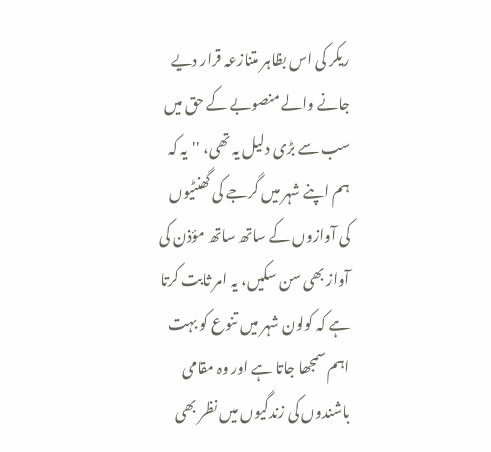ریکر کی اس بظاہر متنازعہ قرار دیے جانے والے منصوبے کے حق میں سب سے بڑی دلیل یہ تھی، ''یہ کہ ہم اپنے شہر میں گرجے کی گھنٹیوں کی آوازوں کے ساتھ ساتھ مؤذن کی آواز بھی سن سکیں، یہ امر ثابت کرتا ہے کہ کولون شہر میں تنوع کو بہت اہم سمجھا جاتا ہے اور وہ مقامی باشندوں کی زندگیوں میں نظر بھی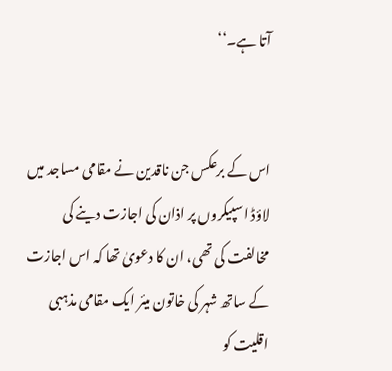آتا ہے۔‘‘


اس کے برعکس جن ناقدین نے مقامی مساجد میں لاؤڈ اسپیکروں پر اذان کی اجازت دینے کی مخالفت کی تھی، ان کا دعویٰ تھا کہ اس اجازت کے ساتھ شہر کی خاتون میئر ایک مقامی مذہبی اقلیت کو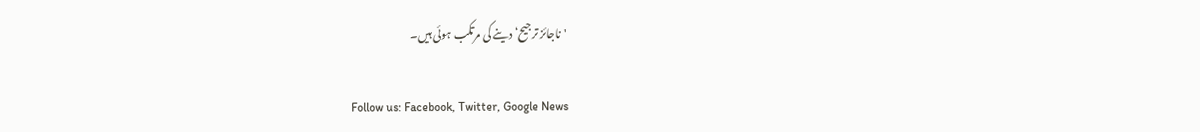'ناجائز ترجیح‘ دینے کی مرتکب ہوئی ہیں۔

Follow us: Facebook, Twitter, Google News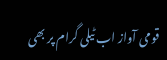قومی آواز اب ٹیلی گرام پر بھی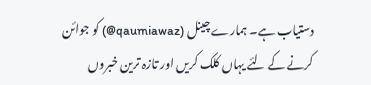دستیاب ہے۔ ہمارے چینل (qaumiawaz@) کو جوائن کرنے کے لئے یہاں کلک کریں اور تازہ ترین خبروں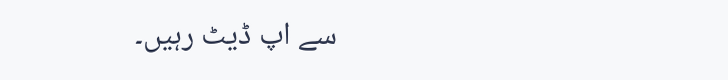سے اپ ڈیٹ رہیں۔